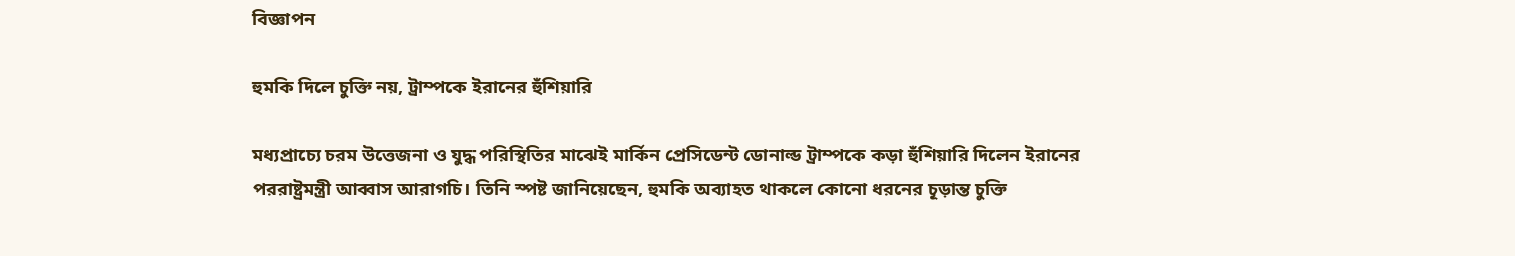বিজ্ঞাপন

হুমকি দিলে চুক্তি নয়, ট্রাম্পকে ইরানের হুঁশিয়ারি

মধ্যপ্রাচ্যে চরম উত্তেজনা ও যুদ্ধ পরিস্থিতির মাঝেই মার্কিন প্রেসিডেন্ট ডোনাল্ড ট্রাম্পকে কড়া হুঁশিয়ারি দিলেন ইরানের পররাষ্ট্রমন্ত্রী আব্বাস আরাগচি। তিনি স্পষ্ট জানিয়েছেন, হুমকি অব্যাহত থাকলে কোনো ধরনের চূড়ান্ত চুক্তি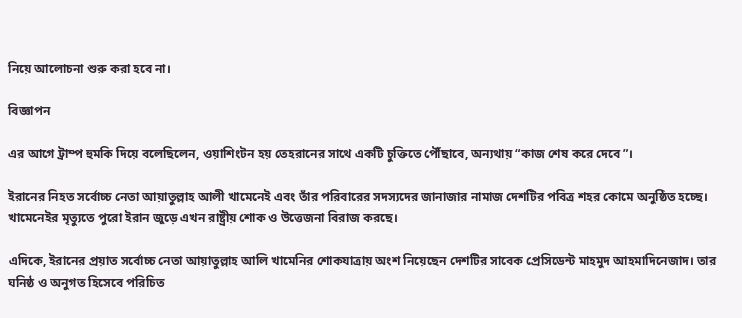নিয়ে আলোচনা শুরু করা হবে না।

বিজ্ঞাপন

এর আগে ট্রাম্প হুমকি দিয়ে বলেছিলেন, ওয়াশিংটন হয় তেহরানের সাথে একটি চুক্তিতে পৌঁছাবে, অন্যথায় “কাজ শেষ করে দেবে”।

ইরানের নিহত সর্বোচ্চ নেতা আয়াতুল্লাহ আলী খামেনেই এবং তাঁর পরিবারের সদস্যদের জানাজার নামাজ দেশটির পবিত্র শহর কোমে অনুষ্ঠিত হচ্ছে। খামেনেইর মৃত্যুতে পুরো ইরান জুড়ে এখন রাষ্ট্রীয় শোক ও উত্তেজনা বিরাজ করছে।

এদিকে, ইরানের প্রয়াত সর্বোচ্চ নেতা আয়াতুল্লাহ আলি খামেনির শোকযাত্রায় অংশ নিয়েছেন দেশটির সাবেক প্রেসিডেন্ট মাহমুদ আহমাদিনেজাদ। তার ঘনিষ্ঠ ও অনুগত হিসেবে পরিচিত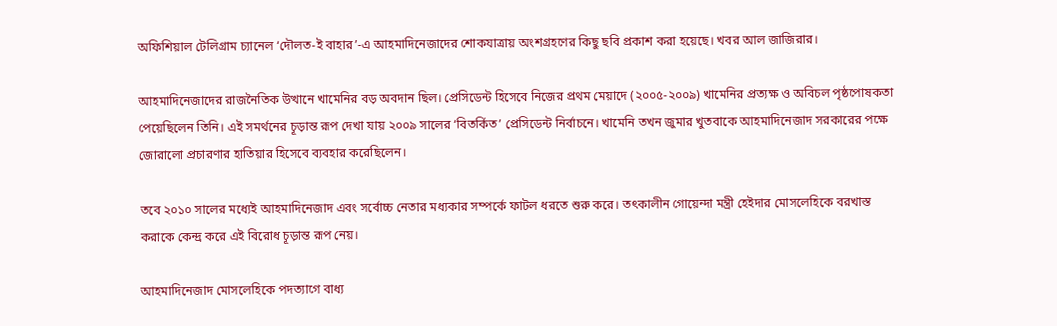অফিশিয়াল টেলিগ্রাম চ্যানেল ‘দৌলত-ই বাহার’-এ আহমাদিনেজাদের শোকযাত্রায় অংশগ্রহণের কিছু ছবি প্রকাশ করা হয়েছে। খবর আল জাজিরার।

আহমাদিনেজাদের রাজনৈতিক উত্থানে খামেনির বড় অবদান ছিল। প্রেসিডেন্ট হিসেবে নিজের প্রথম মেয়াদে (২০০৫-২০০৯) খামেনির প্রত্যক্ষ ও অবিচল পৃষ্ঠপোষকতা পেয়েছিলেন তিনি। এই সমর্থনের চূড়ান্ত রূপ দেখা যায় ২০০৯ সালের ‘বিতর্কিত’ প্রেসিডেন্ট নির্বাচনে। খামেনি তখন জুমার খুতবাকে আহমাদিনেজাদ সরকারের পক্ষে জোরালো প্রচারণার হাতিয়ার হিসেবে ব্যবহার করেছিলেন।

তবে ২০১০ সালের মধ্যেই আহমাদিনেজাদ এবং সর্বোচ্চ নেতার মধ্যকার সম্পর্কে ফাটল ধরতে শুরু করে। তৎকালীন গোয়েন্দা মন্ত্রী হেইদার মোসলেহিকে বরখাস্ত করাকে কেন্দ্র করে এই বিরোধ চূড়ান্ত রূপ নেয়।

আহমাদিনেজাদ মোসলেহিকে পদত্যাগে বাধ্য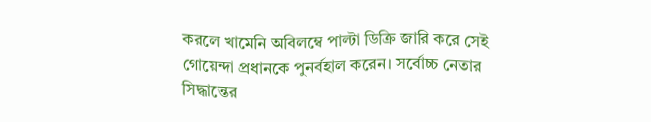করলে খামেনি অবিলম্বে পাল্টা ডিক্রি জারি করে সেই গোয়েন্দা প্রধানকে পুনর্বহাল করেন। সর্বোচ্চ নেতার সিদ্ধান্তের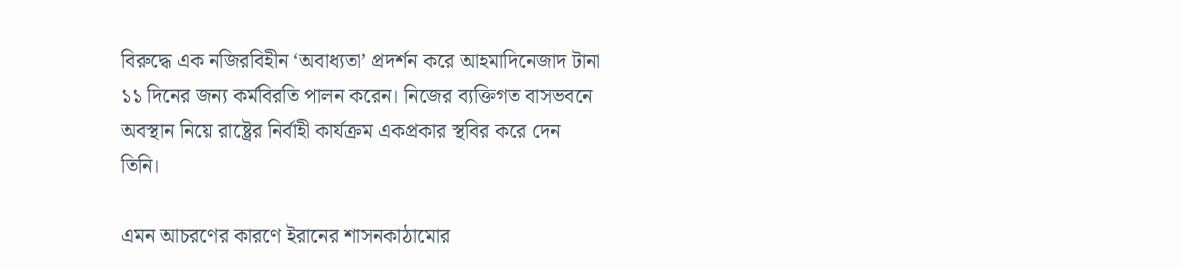বিরুদ্ধে এক নজিরবিহীন ‘অবাধ্যতা’ প্রদর্শন করে আহমাদিনেজাদ টানা ১১ দিনের জন্য কর্মবিরতি পালন করেন। নিজের ব্যক্তিগত বাসভবনে অবস্থান নিয়ে রাষ্ট্রের নির্বাহী কার্যক্রম একপ্রকার স্থবির করে দেন তিনি।

এমন আচরণের কারণে ইরানের শাসনকাঠামোর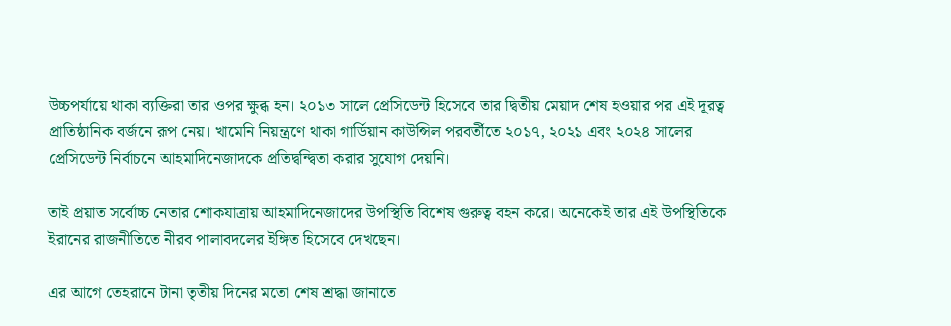উচ্চপর্যায়ে থাকা ব্যক্তিরা তার ওপর ক্ষুব্ধ হন। ২০১৩ সালে প্রেসিডেন্ট হিসেবে তার দ্বিতীয় মেয়াদ শেষ হওয়ার পর এই দূরত্ব প্রাতিষ্ঠানিক বর্জনে রূপ নেয়। খামেনি নিয়ন্ত্রণে থাকা গার্ডিয়ান কাউন্সিল পরবর্তীতে ২০১৭, ২০২১ এবং ২০২৪ সালের প্রেসিডেন্ট নির্বাচনে আহমাদিনেজাদকে প্রতিদ্বন্দ্বিতা করার সুযোগ দেয়নি।

তাই প্রয়াত সর্বোচ্চ নেতার শোকযাত্রায় আহমাদিনেজাদের উপস্থিতি বিশেষ গুরুত্ব বহন করে। অনেকেই তার এই উপস্থিতিকে ইরানের রাজনীতিতে নীরব পালাবদলের ইঙ্গিত হিসেবে দেখছেন।

এর আগে তেহরানে টানা তৃতীয় দিনের মতো শেষ শ্রদ্ধা জানাতে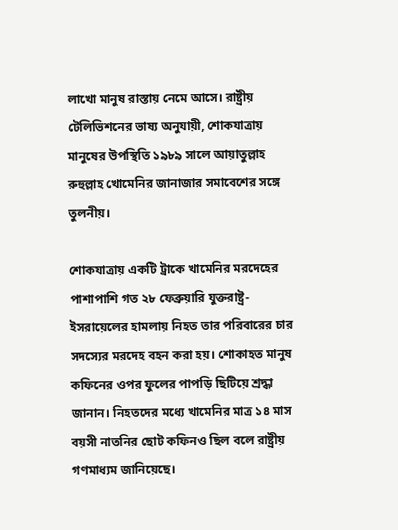লাখো মানুষ রাস্তায় নেমে আসে। রাষ্ট্রীয় টেলিভিশনের ভাষ্য অনুযায়ী, শোকযাত্রায় মানুষের উপস্থিতি ১৯৮৯ সালে আয়াতুল্লাহ রুহুল্লাহ খোমেনির জানাজার সমাবেশের সঙ্গে তুলনীয়।

শোকযাত্রায় একটি ট্রাকে খামেনির মরদেহের পাশাপাশি গত ২৮ ফেব্রুয়ারি যুক্তরাষ্ট্র-ইসরায়েলের হামলায় নিহত তার পরিবারের চার সদস্যের মরদেহ বহন করা হয়। শোকাহত মানুষ কফিনের ওপর ফুলের পাপড়ি ছিটিয়ে শ্রদ্ধা জানান। নিহতদের মধ্যে খামেনির মাত্র ১৪ মাস বয়সী নাতনির ছোট কফিনও ছিল বলে রাষ্ট্রীয় গণমাধ্যম জানিয়েছে।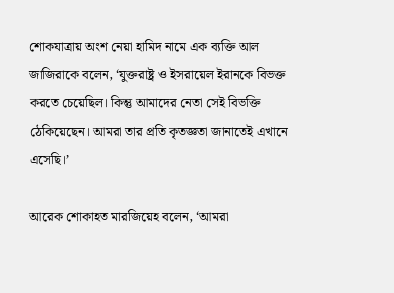শোকযাত্রায় অংশ নেয়া হামিদ নামে এক ব্যক্তি আল জাজিরাকে বলেন, ‘যুক্তরাষ্ট্র ও ইসরায়েল ইরানকে বিভক্ত করতে চেয়েছিল। কিন্তু আমাদের নেতা সেই বিভক্তি ঠেকিয়েছেন। আমরা তার প্রতি কৃতজ্ঞতা জানাতেই এখানে এসেছি।’

আরেক শোকাহত মারজিয়েহ বলেন, ‘আমরা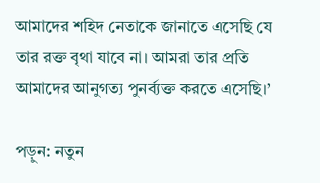আমাদের শহিদ নেতাকে জানাতে এসেছি যে তার রক্ত বৃথা যাবে না। আমরা তার প্রতি আমাদের আনুগত্য পুনর্ব্যক্ত করতে এসেছি।’

পড়ুন: নতুন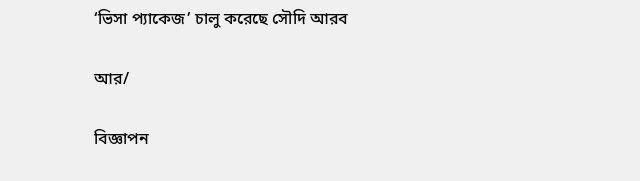‘ভিসা প্যাকেজ’ চালু করেছে সৌদি আরব

আর/

বিজ্ঞাপন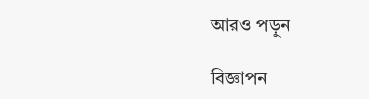আরও পড়ুন

বিজ্ঞাপন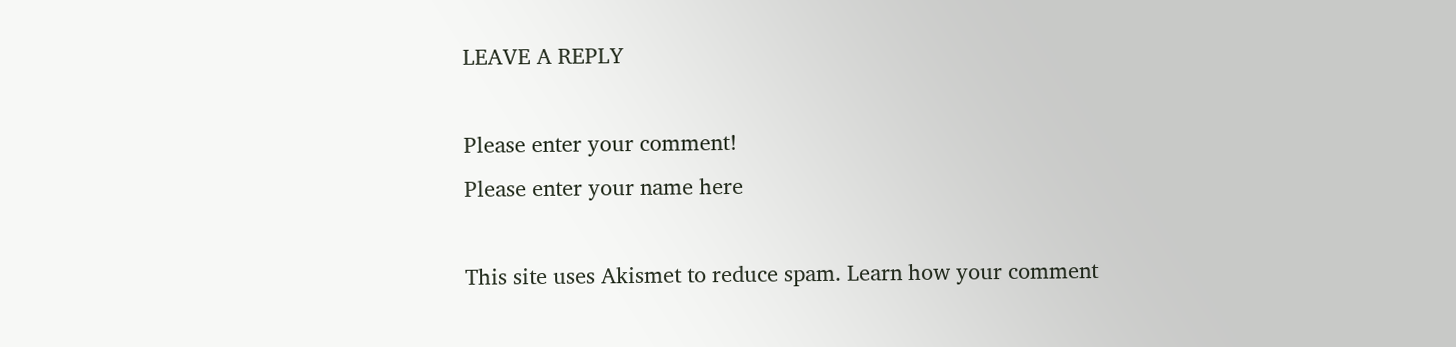LEAVE A REPLY

Please enter your comment!
Please enter your name here

This site uses Akismet to reduce spam. Learn how your comment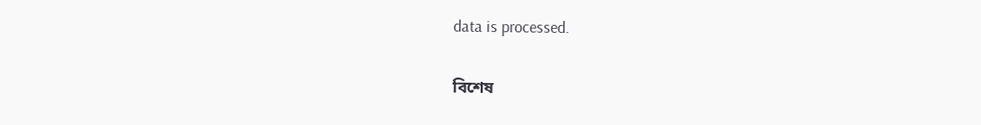data is processed.

বিশেষ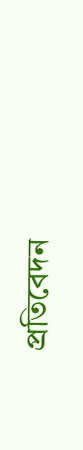প্রতিবেদন